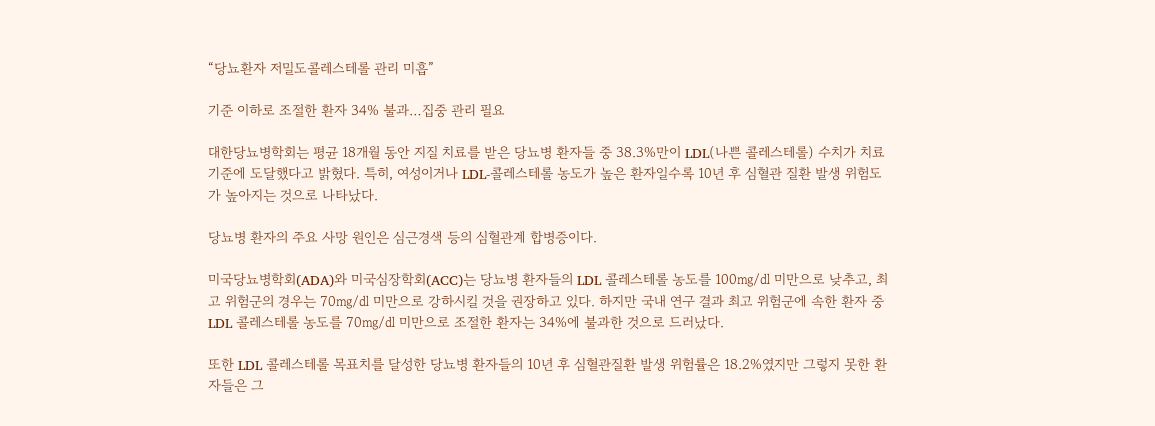“당뇨환자 저밀도콜레스테롤 관리 미흡”

기준 이하로 조절한 환자 34% 불과…집중 관리 필요

대한당뇨병학회는 평균 18개월 동안 지질 치료를 받은 당뇨병 환자들 중 38.3%만이 LDL(나쁜 콜레스테롤) 수치가 치료기준에 도달했다고 밝혔다. 특히, 여성이거나 LDL-콜레스테롤 농도가 높은 환자일수록 10년 후 심혈관 질환 발생 위험도가 높아지는 것으로 나타났다.

당뇨병 환자의 주요 사망 원인은 심근경색 등의 심혈관계 합병증이다.

미국당뇨병학회(ADA)와 미국심장학회(ACC)는 당뇨병 환자들의 LDL 콜레스테롤 농도를 100㎎/㎗ 미만으로 낮추고, 최고 위험군의 경우는 70㎎/㎗ 미만으로 강하시킬 것을 권장하고 있다. 하지만 국내 연구 결과 최고 위험군에 속한 환자 중 LDL 콜레스테롤 농도를 70㎎/㎗ 미만으로 조절한 환자는 34%에 불과한 것으로 드러났다.

또한 LDL 콜레스테롤 목표치를 달성한 당뇨병 환자들의 10년 후 심혈관질환 발생 위험률은 18.2%였지만 그렇지 못한 환자들은 그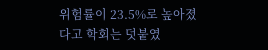위험률이 23.5%로 높아졌다고 학회는 덧붙였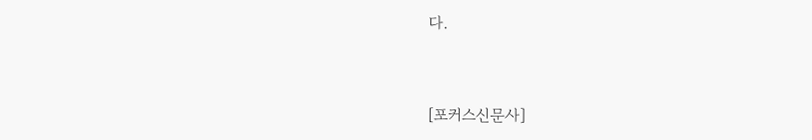다.


[포커스신문사]